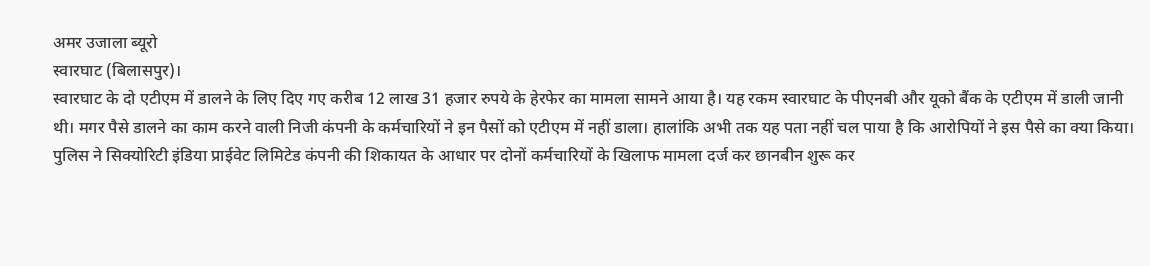अमर उजाला ब्यूरो
स्वारघाट (बिलासपुर)।
स्वारघाट के दो एटीएम में डालने के लिए दिए गए करीब 12 लाख 31 हजार रुपये के हेरफेर का मामला सामने आया है। यह रकम स्वारघाट के पीएनबी और यूको बैंक के एटीएम में डाली जानी थी। मगर पैसे डालने का काम करने वाली निजी कंपनी के कर्मचारियों ने इन पैसों को एटीएम में नहीं डाला। हालांकि अभी तक यह पता नहीं चल पाया है कि आरोपियों ने इस पैसे का क्या किया। पुलिस ने सिक्योरिटी इंडिया प्राईवेट लिमिटेड कंपनी की शिकायत के आधार पर दोनों कर्मचारियों के खिलाफ मामला दर्ज कर छानबीन शुरू कर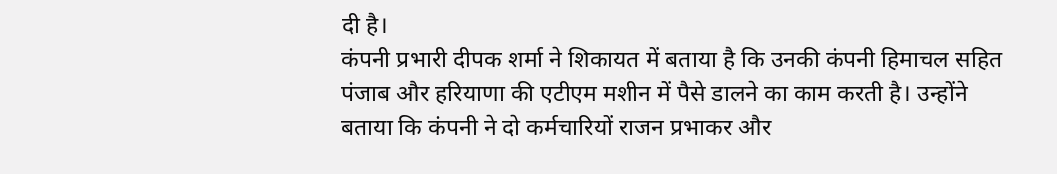दी है।
कंपनी प्रभारी दीपक शर्मा ने शिकायत में बताया है कि उनकी कंपनी हिमाचल सहित पंजाब और हरियाणा की एटीएम मशीन में पैसे डालने का काम करती है। उन्होंने बताया कि कंपनी ने दो कर्मचारियों राजन प्रभाकर और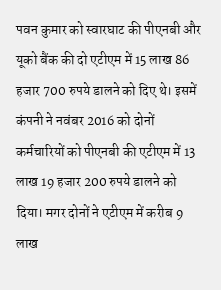पवन कुमार को स्वारघाट की पीएनबी और यूको बैंक की दो एटीएम में 15 लाख 86 हजार 700 रुपये डालने को दिए थे। इसमें कंपनी ने नवंबर 2016 को दोनों कर्मचारियों को पीएनबी की एटीएम में 13 लाख 19 हजार 200 रुपये डालने को दिया। मगर दोनों ने एटीएम में करीब 9 लाख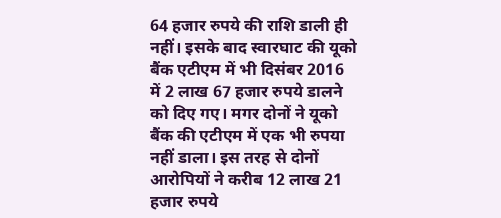64 हजार रुपये की राशि डाली ही नहीं। इसके बाद स्वारघाट की यूको बैंक एटीएम में भी दिसंबर 2016 में 2 लाख 67 हजार रुपये डालने को दिए गए। मगर दोनों ने यूको बैंक की एटीएम में एक भी रुपया नहीं डाला। इस तरह से दोनों आरोपियों ने करीब 12 लाख 21 हजार रुपये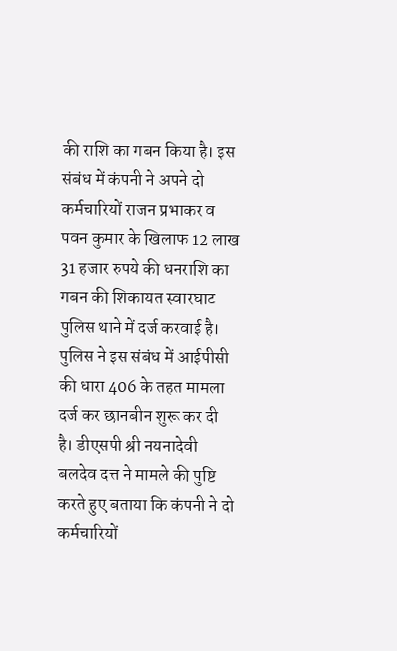की राशि का गबन किया है। इस संबंध में कंपनी ने अपने दो कर्मचारियों राजन प्रभाकर व पवन कुमार के खिलाफ 12 लाख 31 हजार रुपये की धनराशि का गबन की शिकायत स्वारघाट पुलिस थाने में दर्ज करवाई है। पुलिस ने इस संबंध में आईपीसी की धारा 406 के तहत मामला दर्ज कर छानबीन शुरू कर दी है। डीएसपी श्री नयनादेवी बलदेव दत्त ने मामले की पुष्टि करते हुए बताया कि कंपनी ने दो कर्मचारियों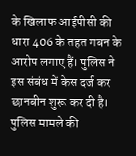के खिलाफ आईपीसी की धारा 406 के तहत गबन के आरोप लगाए हैं। पुलिस ने इस संबंध में केस दर्ज कर छानबीन शुरू कर दी है। पुलिस मामले की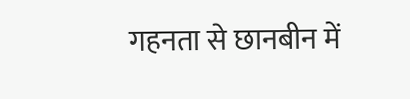गहनता से छानबीन में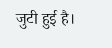जुटी हुई है।